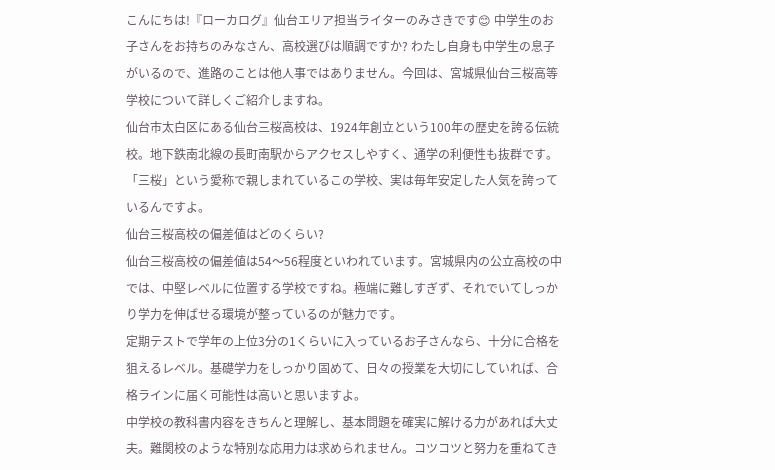こんにちは!『ローカログ』仙台エリア担当ライターのみさきです😊 中学生のお子さんをお持ちのみなさん、高校選びは順調ですか? わたし自身も中学生の息子がいるので、進路のことは他人事ではありません。今回は、宮城県仙台三桜高等学校について詳しくご紹介しますね。
仙台市太白区にある仙台三桜高校は、1924年創立という100年の歴史を誇る伝統校。地下鉄南北線の長町南駅からアクセスしやすく、通学の利便性も抜群です。「三桜」という愛称で親しまれているこの学校、実は毎年安定した人気を誇っているんですよ。
仙台三桜高校の偏差値はどのくらい?
仙台三桜高校の偏差値は54〜56程度といわれています。宮城県内の公立高校の中では、中堅レベルに位置する学校ですね。極端に難しすぎず、それでいてしっかり学力を伸ばせる環境が整っているのが魅力です。
定期テストで学年の上位3分の1くらいに入っているお子さんなら、十分に合格を狙えるレベル。基礎学力をしっかり固めて、日々の授業を大切にしていれば、合格ラインに届く可能性は高いと思いますよ。
中学校の教科書内容をきちんと理解し、基本問題を確実に解ける力があれば大丈夫。難関校のような特別な応用力は求められません。コツコツと努力を重ねてき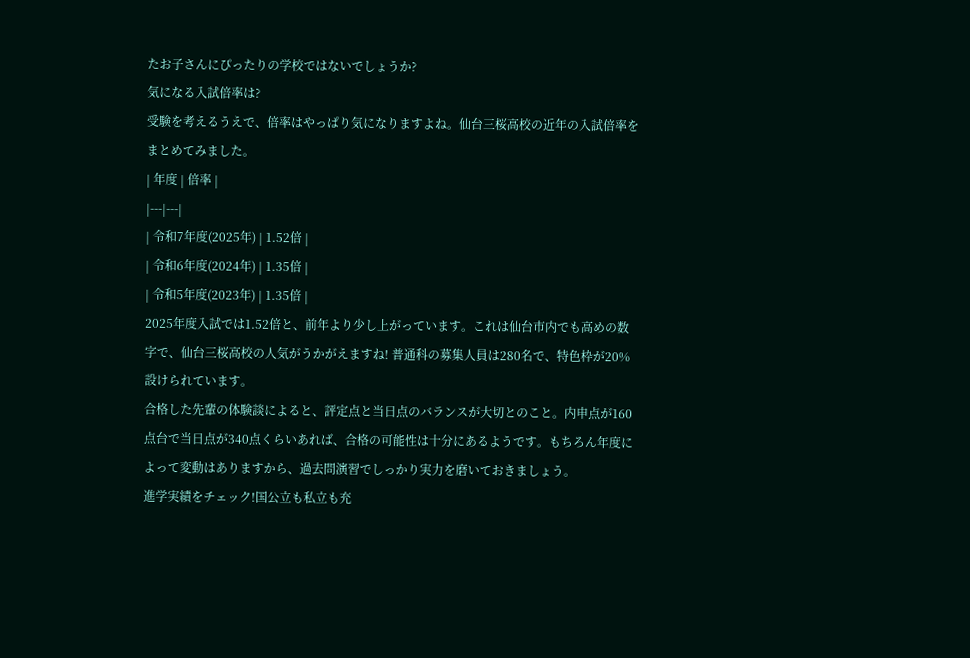たお子さんにぴったりの学校ではないでしょうか?
気になる入試倍率は?
受験を考えるうえで、倍率はやっぱり気になりますよね。仙台三桜高校の近年の入試倍率をまとめてみました。
| 年度 | 倍率 |
|---|---|
| 令和7年度(2025年) | 1.52倍 |
| 令和6年度(2024年) | 1.35倍 |
| 令和5年度(2023年) | 1.35倍 |
2025年度入試では1.52倍と、前年より少し上がっています。これは仙台市内でも高めの数字で、仙台三桜高校の人気がうかがえますね! 普通科の募集人員は280名で、特色枠が20%設けられています。
合格した先輩の体験談によると、評定点と当日点のバランスが大切とのこと。内申点が160点台で当日点が340点くらいあれば、合格の可能性は十分にあるようです。もちろん年度によって変動はありますから、過去問演習でしっかり実力を磨いておきましょう。
進学実績をチェック!国公立も私立も充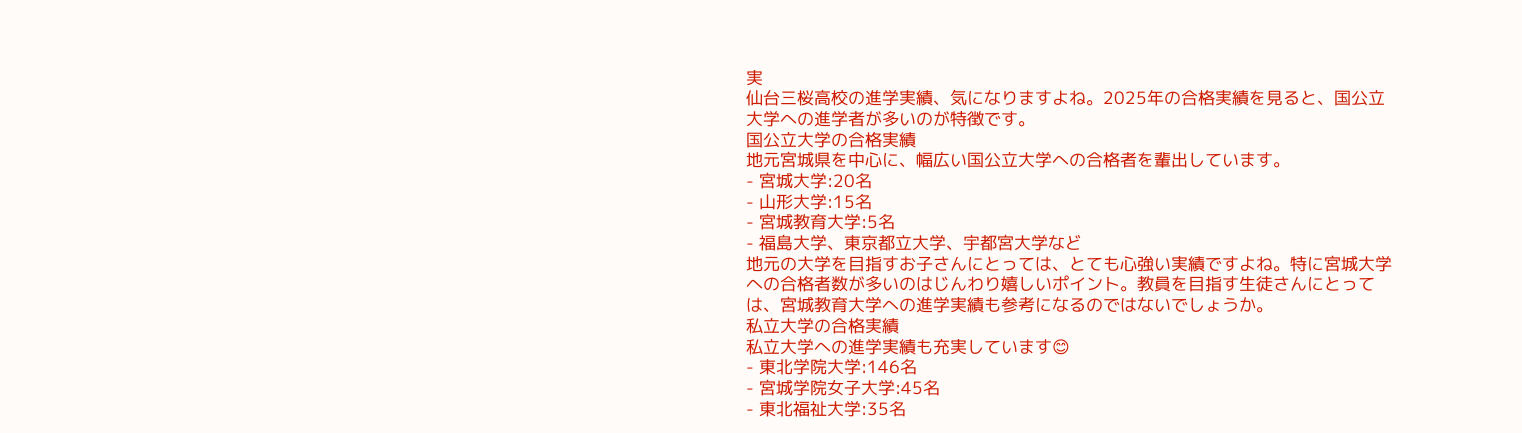実
仙台三桜高校の進学実績、気になりますよね。2025年の合格実績を見ると、国公立大学への進学者が多いのが特徴です。
国公立大学の合格実績
地元宮城県を中心に、幅広い国公立大学への合格者を輩出しています。
- 宮城大学:20名
- 山形大学:15名
- 宮城教育大学:5名
- 福島大学、東京都立大学、宇都宮大学など
地元の大学を目指すお子さんにとっては、とても心強い実績ですよね。特に宮城大学への合格者数が多いのはじんわり嬉しいポイント。教員を目指す生徒さんにとっては、宮城教育大学への進学実績も参考になるのではないでしょうか。
私立大学の合格実績
私立大学への進学実績も充実しています😊
- 東北学院大学:146名
- 宮城学院女子大学:45名
- 東北福祉大学:35名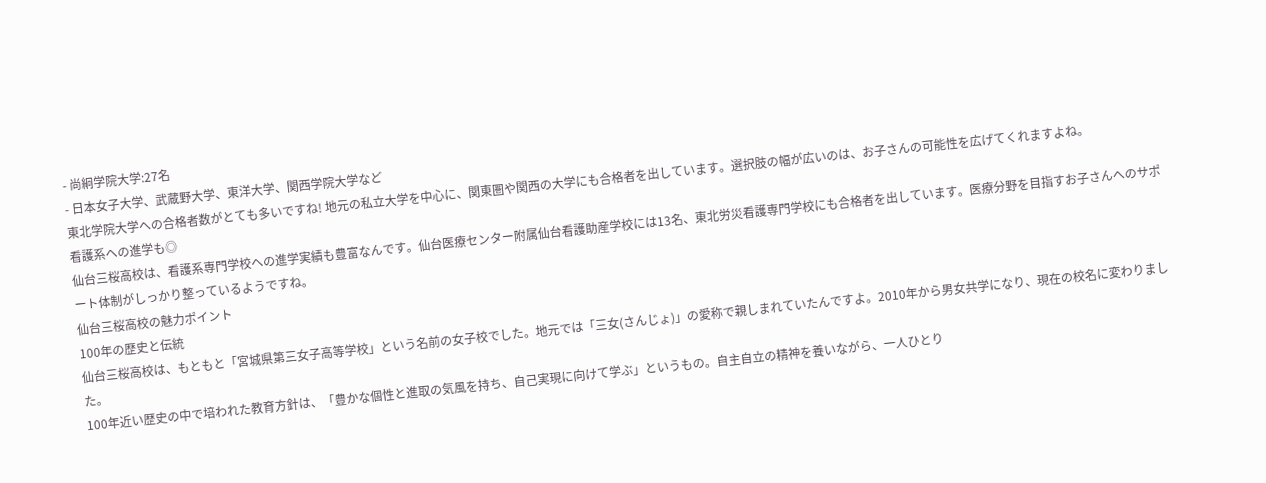- 尚絅学院大学:27名
- 日本女子大学、武蔵野大学、東洋大学、関西学院大学など
東北学院大学への合格者数がとても多いですね! 地元の私立大学を中心に、関東圏や関西の大学にも合格者を出しています。選択肢の幅が広いのは、お子さんの可能性を広げてくれますよね。
看護系への進学も◎
仙台三桜高校は、看護系専門学校への進学実績も豊富なんです。仙台医療センター附属仙台看護助産学校には13名、東北労災看護専門学校にも合格者を出しています。医療分野を目指すお子さんへのサポート体制がしっかり整っているようですね。
仙台三桜高校の魅力ポイント
100年の歴史と伝統
仙台三桜高校は、もともと「宮城県第三女子高等学校」という名前の女子校でした。地元では「三女(さんじょ)」の愛称で親しまれていたんですよ。2010年から男女共学になり、現在の校名に変わりました。
100年近い歴史の中で培われた教育方針は、「豊かな個性と進取の気風を持ち、自己実現に向けて学ぶ」というもの。自主自立の精神を養いながら、一人ひとり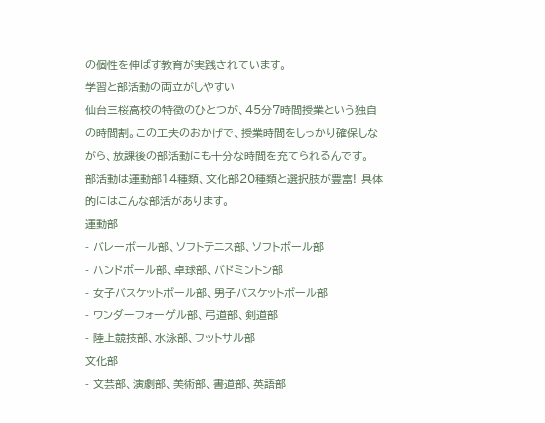の個性を伸ばす教育が実践されています。
学習と部活動の両立がしやすい
仙台三桜高校の特徴のひとつが、45分7時間授業という独自の時間割。この工夫のおかげで、授業時間をしっかり確保しながら、放課後の部活動にも十分な時間を充てられるんです。
部活動は運動部14種類、文化部20種類と選択肢が豊富! 具体的にはこんな部活があります。
運動部
- バレーボール部、ソフトテニス部、ソフトボール部
- ハンドボール部、卓球部、バドミントン部
- 女子バスケットボール部、男子バスケットボール部
- ワンダーフォーゲル部、弓道部、剣道部
- 陸上競技部、水泳部、フットサル部
文化部
- 文芸部、演劇部、美術部、書道部、英語部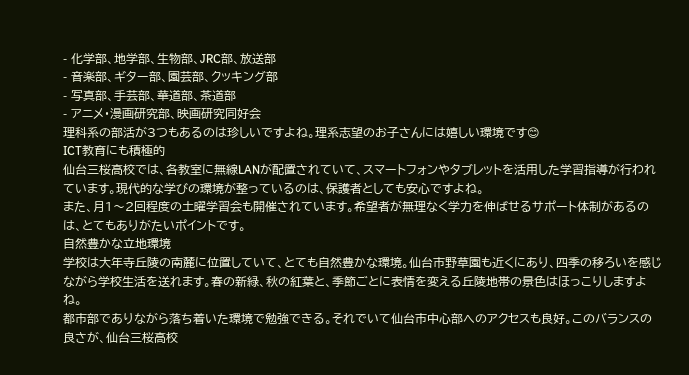- 化学部、地学部、生物部、JRC部、放送部
- 音楽部、ギター部、園芸部、クッキング部
- 写真部、手芸部、華道部、茶道部
- アニメ・漫画研究部、映画研究同好会
理科系の部活が3つもあるのは珍しいですよね。理系志望のお子さんには嬉しい環境です😊
ICT教育にも積極的
仙台三桜高校では、各教室に無線LANが配置されていて、スマートフォンやタブレットを活用した学習指導が行われています。現代的な学びの環境が整っているのは、保護者としても安心ですよね。
また、月1〜2回程度の土曜学習会も開催されています。希望者が無理なく学力を伸ばせるサポート体制があるのは、とてもありがたいポイントです。
自然豊かな立地環境
学校は大年寺丘陵の南麓に位置していて、とても自然豊かな環境。仙台市野草園も近くにあり、四季の移ろいを感じながら学校生活を送れます。春の新緑、秋の紅葉と、季節ごとに表情を変える丘陵地帯の景色はほっこりしますよね。
都市部でありながら落ち着いた環境で勉強できる。それでいて仙台市中心部へのアクセスも良好。このバランスの良さが、仙台三桜高校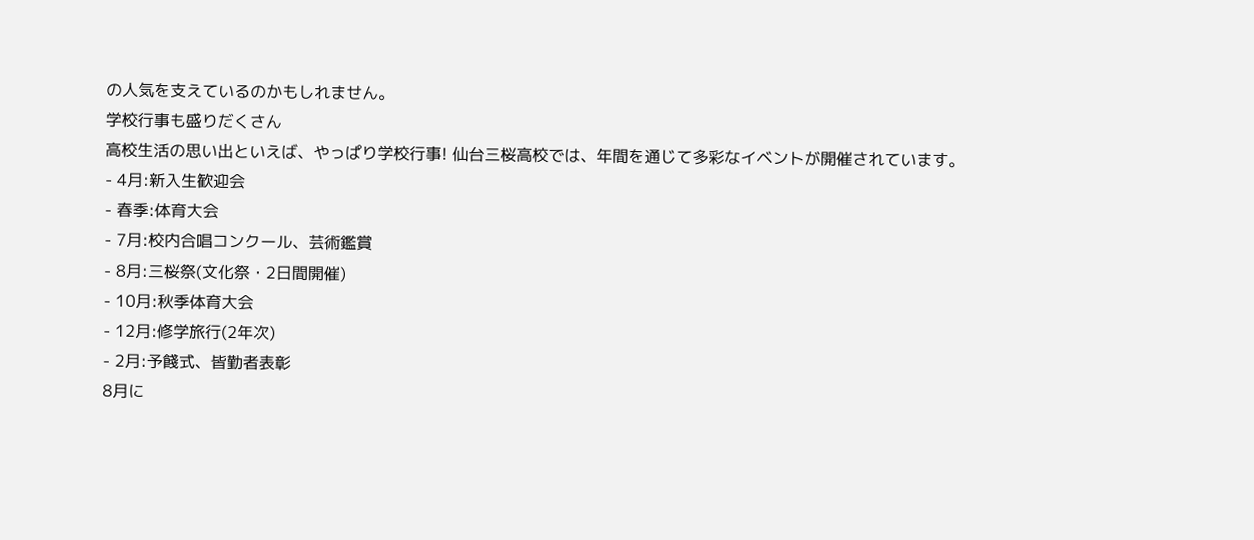の人気を支えているのかもしれません。
学校行事も盛りだくさん
高校生活の思い出といえば、やっぱり学校行事! 仙台三桜高校では、年間を通じて多彩なイベントが開催されています。
- 4月:新入生歓迎会
- 春季:体育大会
- 7月:校内合唱コンクール、芸術鑑賞
- 8月:三桜祭(文化祭・2日間開催)
- 10月:秋季体育大会
- 12月:修学旅行(2年次)
- 2月:予餞式、皆勤者表彰
8月に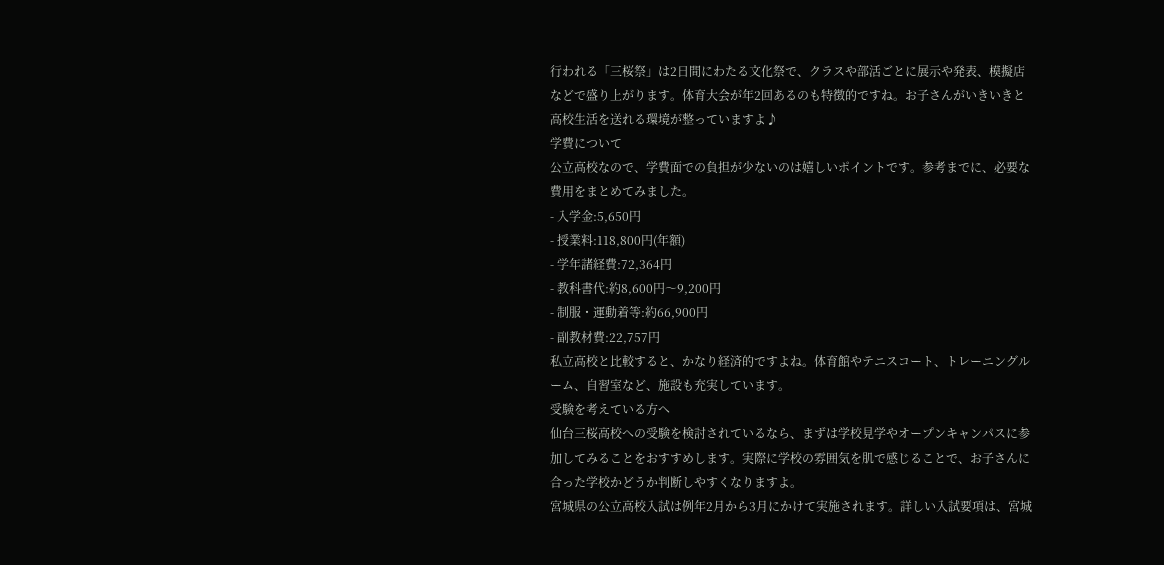行われる「三桜祭」は2日間にわたる文化祭で、クラスや部活ごとに展示や発表、模擬店などで盛り上がります。体育大会が年2回あるのも特徴的ですね。お子さんがいきいきと高校生活を送れる環境が整っていますよ♪
学費について
公立高校なので、学費面での負担が少ないのは嬉しいポイントです。参考までに、必要な費用をまとめてみました。
- 入学金:5,650円
- 授業料:118,800円(年額)
- 学年諸経費:72,364円
- 教科書代:約8,600円〜9,200円
- 制服・運動着等:約66,900円
- 副教材費:22,757円
私立高校と比較すると、かなり経済的ですよね。体育館やテニスコート、トレーニングルーム、自習室など、施設も充実しています。
受験を考えている方へ
仙台三桜高校への受験を検討されているなら、まずは学校見学やオープンキャンパスに参加してみることをおすすめします。実際に学校の雰囲気を肌で感じることで、お子さんに合った学校かどうか判断しやすくなりますよ。
宮城県の公立高校入試は例年2月から3月にかけて実施されます。詳しい入試要項は、宮城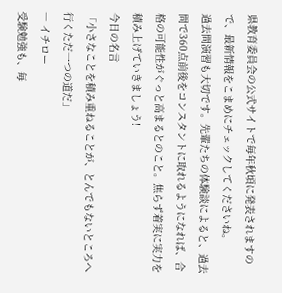県教育委員会の公式サイトで毎年秋頃に発表されますので、最新情報をこまめにチェックしてくださいね。
過去問演習も大切です。先輩たちの体験談によると、過去問で360点前後をコンスタントに取れるようになれば、合格の可能性がぐっと高まるとのこと。焦らず着実に実力を積み上げていきましょう!
今日の名言
「小さなことを積み重ねることが、とんでもないところへ行くただ一つの道だ」
― イチロー
受験勉強も、毎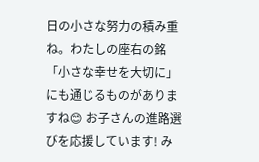日の小さな努力の積み重ね。わたしの座右の銘「小さな幸せを大切に」にも通じるものがありますね😊 お子さんの進路選びを応援しています! み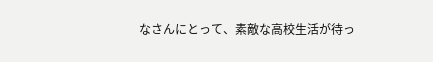なさんにとって、素敵な高校生活が待っ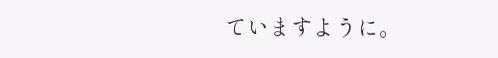ていますように。